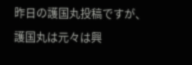昨日の護国丸投稿ですが、護国丸は元々は興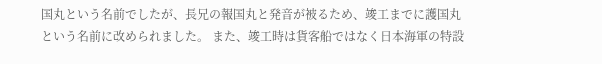国丸という名前でしたが、長兄の報国丸と発音が被るため、竣工までに護国丸という名前に改められました。 また、竣工時は貨客船ではなく日本海軍の特設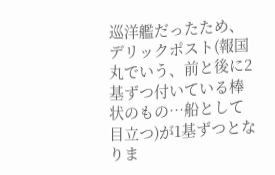巡洋艦だったため、デリックポスト(報国丸でいう、前と後に2基ずつ付いている棒状のもの…船として目立つ)が1基ずつとなりま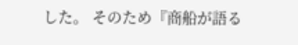した。 そのため『商船が語る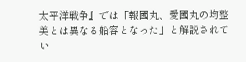太平洋戦争』では「報國丸、愛國丸の均整美とは異なる船容となった」と解説されてい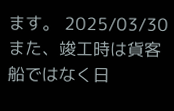ます。 2025/03/30
また、竣工時は貨客船ではなく日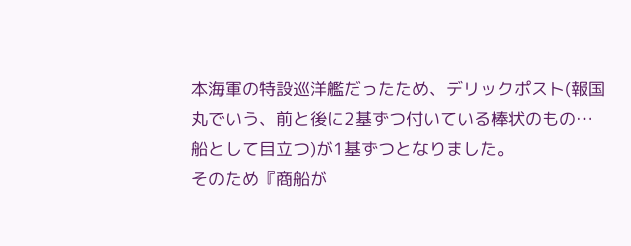本海軍の特設巡洋艦だったため、デリックポスト(報国丸でいう、前と後に2基ずつ付いている棒状のもの…船として目立つ)が1基ずつとなりました。
そのため『商船が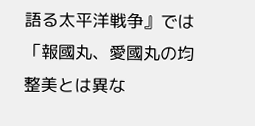語る太平洋戦争』では「報國丸、愛國丸の均整美とは異な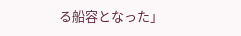る船容となった」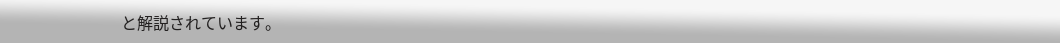と解説されています。